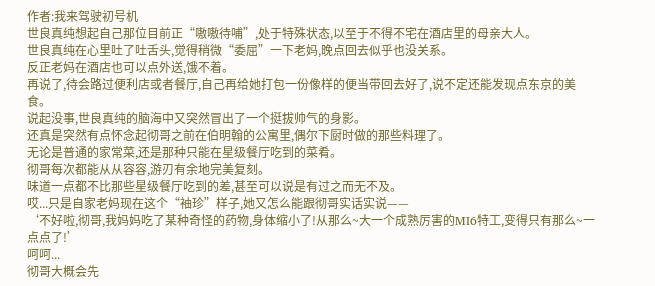作者:我来驾驶初号机
世良真纯想起自己那位目前正“嗷嗷待哺”,处于特殊状态,以至于不得不宅在酒店里的母亲大人。
世良真纯在心里吐了吐舌头,觉得稍微“委屈”一下老妈,晚点回去似乎也没关系。
反正老妈在酒店也可以点外送,饿不着。
再说了,待会路过便利店或者餐厅,自己再给她打包一份像样的便当带回去好了,说不定还能发现点东京的美食。
说起没事,世良真纯的脑海中又突然冒出了一个挺拔帅气的身影。
还真是突然有点怀念起彻哥之前在伯明翰的公寓里,偶尔下厨时做的那些料理了。
无论是普通的家常菜,还是那种只能在星级餐厅吃到的菜肴。
彻哥每次都能从从容容,游刃有余地完美复刻。
味道一点都不比那些星级餐厅吃到的差,甚至可以说是有过之而无不及。
哎...只是自家老妈现在这个“袖珍”样子,她又怎么能跟彻哥实话实说——
‘不好啦,彻哥,我妈妈吃了某种奇怪的药物,身体缩小了!从那么~大一个成熟厉害的MI6特工,变得只有那么~一点点了!’
呵呵...
彻哥大概会先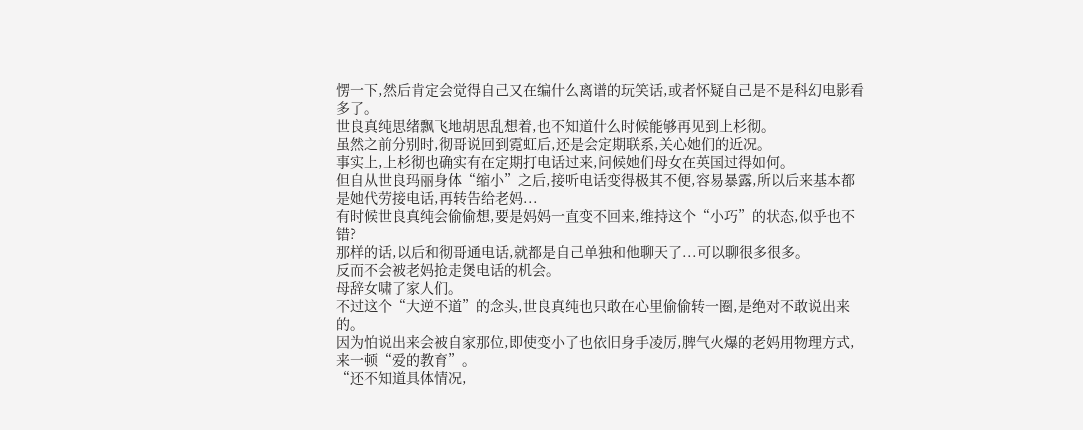愣一下,然后肯定会觉得自己又在编什么离谱的玩笑话,或者怀疑自己是不是科幻电影看多了。
世良真纯思绪飘飞地胡思乱想着,也不知道什么时候能够再见到上杉彻。
虽然之前分别时,彻哥说回到霓虹后,还是会定期联系,关心她们的近况。
事实上,上杉彻也确实有在定期打电话过来,问候她们母女在英国过得如何。
但自从世良玛丽身体“缩小”之后,接听电话变得极其不便,容易暴露,所以后来基本都是她代劳接电话,再转告给老妈...
有时候世良真纯会偷偷想,要是妈妈一直变不回来,维持这个“小巧”的状态,似乎也不错?
那样的话,以后和彻哥通电话,就都是自己单独和他聊天了...可以聊很多很多。
反而不会被老妈抢走煲电话的机会。
母辞女啸了家人们。
不过这个“大逆不道”的念头,世良真纯也只敢在心里偷偷转一圈,是绝对不敢说出来的。
因为怕说出来会被自家那位,即使变小了也依旧身手凌厉,脾气火爆的老妈用物理方式,来一顿“爱的教育”。
“还不知道具体情况,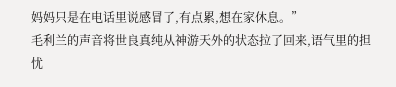妈妈只是在电话里说感冒了,有点累,想在家休息。”
毛利兰的声音将世良真纯从神游天外的状态拉了回来,语气里的担忧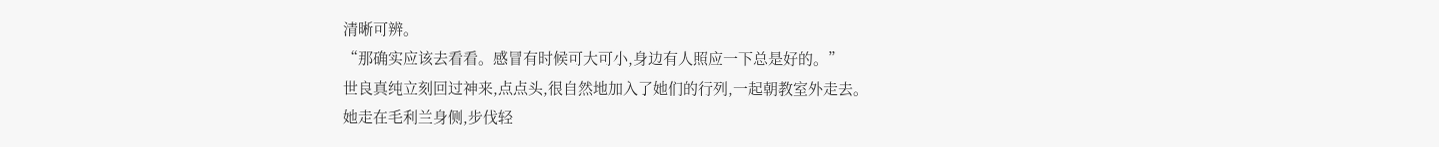清晰可辨。
“那确实应该去看看。感冒有时候可大可小,身边有人照应一下总是好的。”
世良真纯立刻回过神来,点点头,很自然地加入了她们的行列,一起朝教室外走去。
她走在毛利兰身侧,步伐轻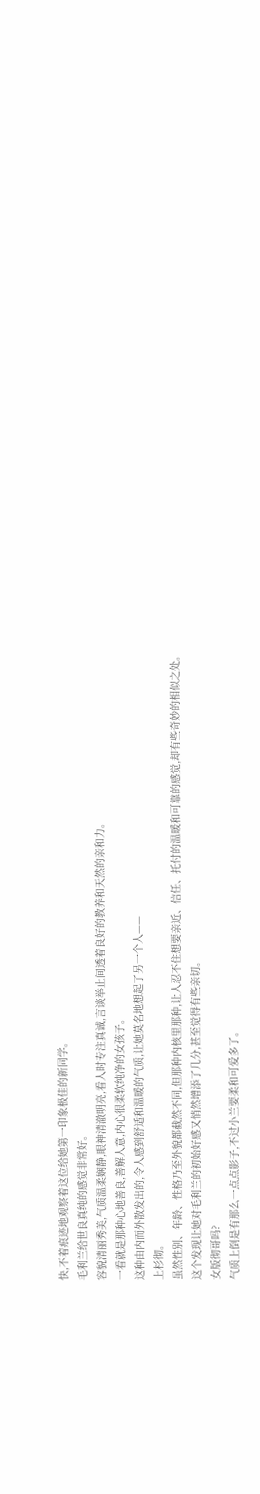快,不着痕迹地观察着这位给她第一印象极佳的新同学。
毛利兰给世良真纯的感觉非常好。
容貌清丽秀美,气质温柔娴静,眼神清澈明亮,看人时专注真诚,言谈举止间透着良好的教养和天然的亲和力。
一看就是那种心地善良,善解人意,内心很柔软纯净的女孩子。
这种由内而外散发出的,令人感到舒适和温暖的气质,让她莫名地想起了另一个人——
上杉彻。
虽然性别、年龄、性格乃至外貌都截然不同,但那种内核里那种,让人忍不住想要亲近、信任、托付的温暖和可靠的感觉,却有些奇妙的相似之处。
这个发现让她对毛利兰的初始好感又悄然增添了几分,甚至觉得有些亲切。
女版彻哥吗?
气质上倒是有那么一点点影子,不过小兰要柔和可爱多了。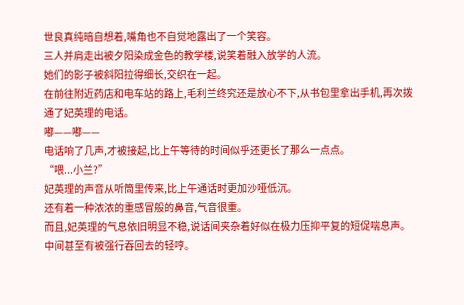世良真纯暗自想着,嘴角也不自觉地露出了一个笑容。
三人并肩走出被夕阳染成金色的教学楼,说笑着融入放学的人流。
她们的影子被斜阳拉得细长,交织在一起。
在前往附近药店和电车站的路上,毛利兰终究还是放心不下,从书包里拿出手机,再次拨通了妃英理的电话。
嘟——嘟——
电话响了几声,才被接起,比上午等待的时间似乎还更长了那么一点点。
“喂...小兰?”
妃英理的声音从听筒里传来,比上午通话时更加沙哑低沉。
还有着一种浓浓的重感冒般的鼻音,气音很重。
而且,妃英理的气息依旧明显不稳,说话间夹杂着好似在极力压抑平复的短促喘息声。
中间甚至有被强行吞回去的轻哼。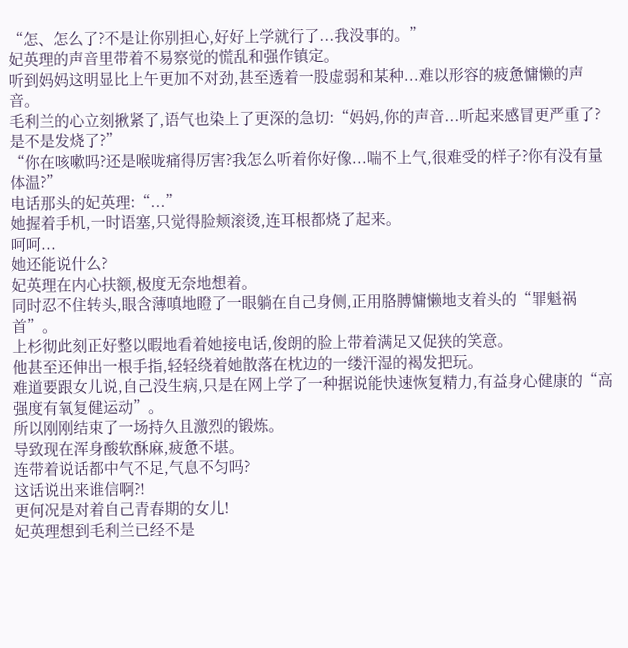“怎、怎么了?不是让你别担心,好好上学就行了...我没事的。”
妃英理的声音里带着不易察觉的慌乱和强作镇定。
听到妈妈这明显比上午更加不对劲,甚至透着一股虚弱和某种...难以形容的疲惫慵懒的声音。
毛利兰的心立刻揪紧了,语气也染上了更深的急切:“妈妈,你的声音...听起来感冒更严重了?是不是发烧了?”
“你在咳嗽吗?还是喉咙痛得厉害?我怎么听着你好像...喘不上气,很难受的样子?你有没有量体温?”
电话那头的妃英理:“...”
她握着手机,一时语塞,只觉得脸颊滚烫,连耳根都烧了起来。
呵呵...
她还能说什么?
妃英理在内心扶额,极度无奈地想着。
同时忍不住转头,眼含薄嗔地瞪了一眼躺在自己身侧,正用胳膊慵懒地支着头的“罪魁祸首”。
上杉彻此刻正好整以暇地看着她接电话,俊朗的脸上带着满足又促狭的笑意。
他甚至还伸出一根手指,轻轻绕着她散落在枕边的一缕汗湿的褐发把玩。
难道要跟女儿说,自己没生病,只是在网上学了一种据说能快速恢复精力,有益身心健康的“高强度有氧复健运动”。
所以刚刚结束了一场持久且激烈的锻炼。
导致现在浑身酸软酥麻,疲惫不堪。
连带着说话都中气不足,气息不匀吗?
这话说出来谁信啊?!
更何况是对着自己青春期的女儿!
妃英理想到毛利兰已经不是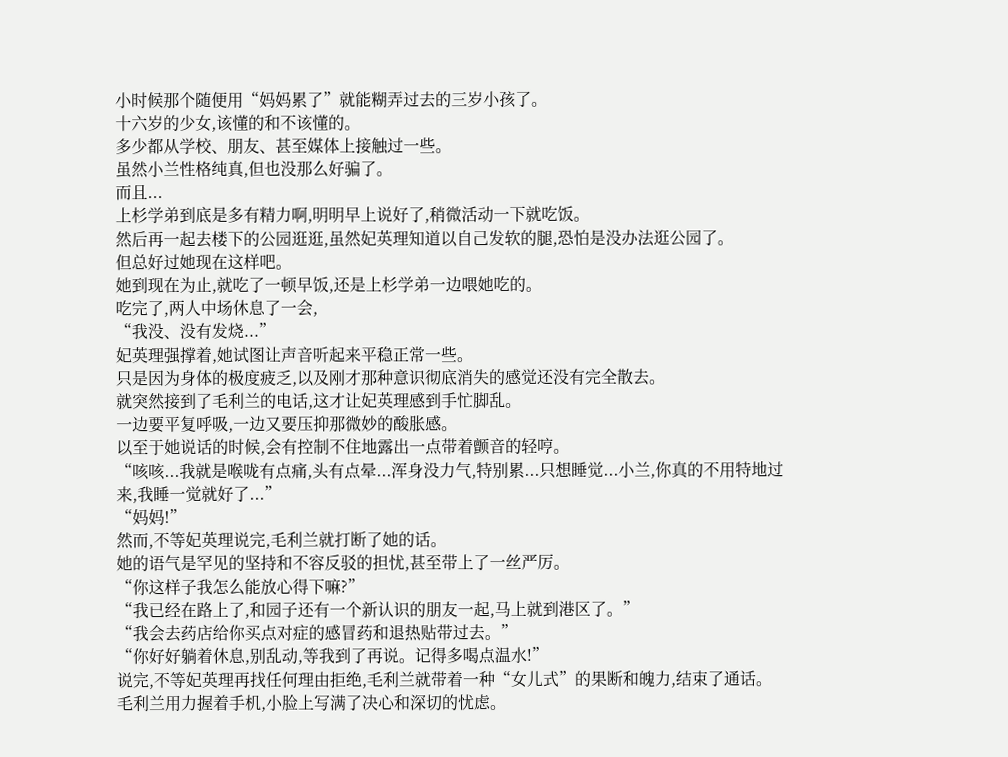小时候那个随便用“妈妈累了”就能糊弄过去的三岁小孩了。
十六岁的少女,该懂的和不该懂的。
多少都从学校、朋友、甚至媒体上接触过一些。
虽然小兰性格纯真,但也没那么好骗了。
而且...
上杉学弟到底是多有精力啊,明明早上说好了,稍微活动一下就吃饭。
然后再一起去楼下的公园逛逛,虽然妃英理知道以自己发软的腿,恐怕是没办法逛公园了。
但总好过她现在这样吧。
她到现在为止,就吃了一顿早饭,还是上杉学弟一边喂她吃的。
吃完了,两人中场休息了一会,
“我没、没有发烧...”
妃英理强撑着,她试图让声音听起来平稳正常一些。
只是因为身体的极度疲乏,以及刚才那种意识彻底消失的感觉还没有完全散去。
就突然接到了毛利兰的电话,这才让妃英理感到手忙脚乱。
一边要平复呼吸,一边又要压抑那微妙的酸胀感。
以至于她说话的时候,会有控制不住地露出一点带着颤音的轻哼。
“咳咳...我就是喉咙有点痛,头有点晕...浑身没力气,特别累...只想睡觉...小兰,你真的不用特地过来,我睡一觉就好了...”
“妈妈!”
然而,不等妃英理说完,毛利兰就打断了她的话。
她的语气是罕见的坚持和不容反驳的担忧,甚至带上了一丝严厉。
“你这样子我怎么能放心得下嘛?”
“我已经在路上了,和园子还有一个新认识的朋友一起,马上就到港区了。”
“我会去药店给你买点对症的感冒药和退热贴带过去。”
“你好好躺着休息,别乱动,等我到了再说。记得多喝点温水!”
说完,不等妃英理再找任何理由拒绝,毛利兰就带着一种“女儿式”的果断和魄力,结束了通话。
毛利兰用力握着手机,小脸上写满了决心和深切的忧虑。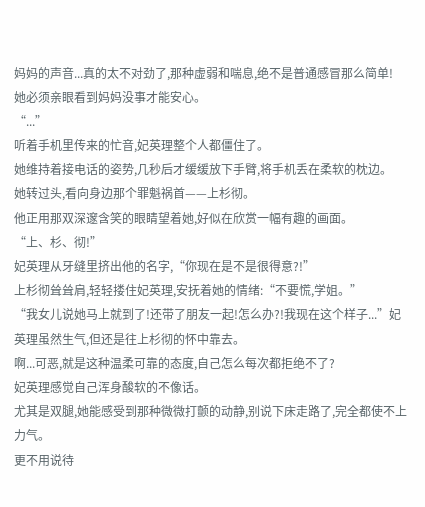妈妈的声音...真的太不对劲了,那种虚弱和喘息,绝不是普通感冒那么简单!
她必须亲眼看到妈妈没事才能安心。
“...”
听着手机里传来的忙音,妃英理整个人都僵住了。
她维持着接电话的姿势,几秒后才缓缓放下手臂,将手机丢在柔软的枕边。
她转过头,看向身边那个罪魁祸首——上杉彻。
他正用那双深邃含笑的眼睛望着她,好似在欣赏一幅有趣的画面。
“上、杉、彻!”
妃英理从牙缝里挤出他的名字,“你现在是不是很得意?!”
上杉彻耸耸肩,轻轻搂住妃英理,安抚着她的情绪:“不要慌,学姐。”
“我女儿说她马上就到了!还带了朋友一起!怎么办?!我现在这个样子...”妃英理虽然生气,但还是往上杉彻的怀中靠去。
啊...可恶,就是这种温柔可靠的态度,自己怎么每次都拒绝不了?
妃英理感觉自己浑身酸软的不像话。
尤其是双腿,她能感受到那种微微打颤的动静,别说下床走路了,完全都使不上力气。
更不用说待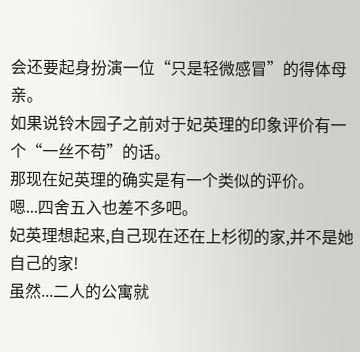会还要起身扮演一位“只是轻微感冒”的得体母亲。
如果说铃木园子之前对于妃英理的印象评价有一个“一丝不苟”的话。
那现在妃英理的确实是有一个类似的评价。
嗯...四舍五入也差不多吧。
妃英理想起来,自己现在还在上杉彻的家,并不是她自己的家!
虽然...二人的公寓就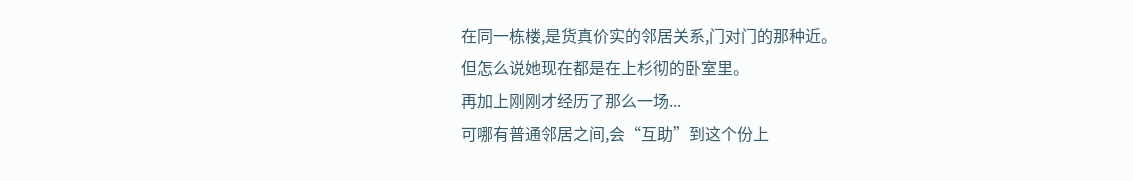在同一栋楼,是货真价实的邻居关系,门对门的那种近。
但怎么说她现在都是在上杉彻的卧室里。
再加上刚刚才经历了那么一场...
可哪有普通邻居之间,会“互助”到这个份上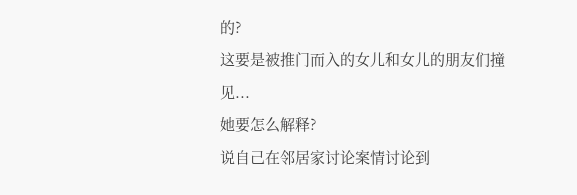的?
这要是被推门而入的女儿和女儿的朋友们撞见...
她要怎么解释?
说自己在邻居家讨论案情讨论到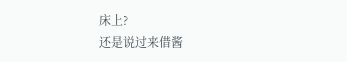床上?
还是说过来借酱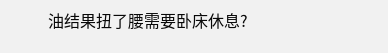油结果扭了腰需要卧床休息?